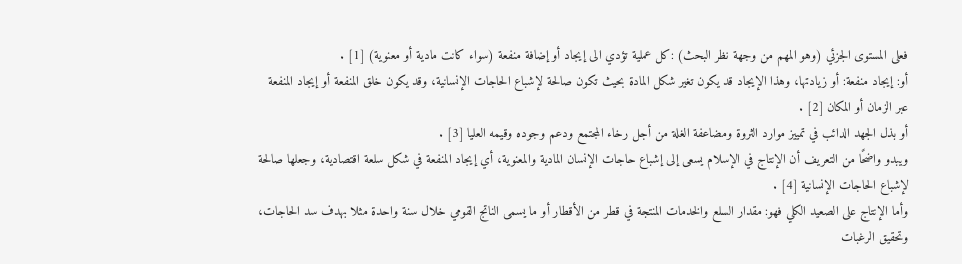فعلى المستوى الجزئي (وهو المهم من وجهة نظر البحث) :كل عملية تؤدي الى إيجاد أو إضافة منفعة (سواء كانت مادية أو معنوية) [1] .
أو: إيجاد منفعة: أو زيادتها، وهذا الإيجاد قد يكون تغير شكل المادة بحيث تكون صالحة لإشباع الحاجات الإنسانية، وقد يكون خلق المنفعة أو إيجاد المنفعة عبر الزمان أو المكان [2] .
أو بذل الجهد الدائب في تمييز موارد الثروة ومضاعفة الغلة من أجل رخاء المجتمع ودعم وجوده وقيمه العليا [3] .
ويبدو واضحًا من التعريف أن الإنتاج في الإسلام يسعى إلى إشباع حاجات الإنسان المادية والمعنوية، أي إيجاد المنفعة في شكل سلعة اقتصادية، وجعلها صالحة لإشباع الحاجات الإنسانية [4] .
وأما الإنتاج على الصعيد الكلي فهو: مقدار السلع والخدمات المنتجة في قطر من الأقطار أو ما يسمى الناتج القومي خلال سنة واحدة مثلا بهدف سد الحاجات، وتحقيق الرغبات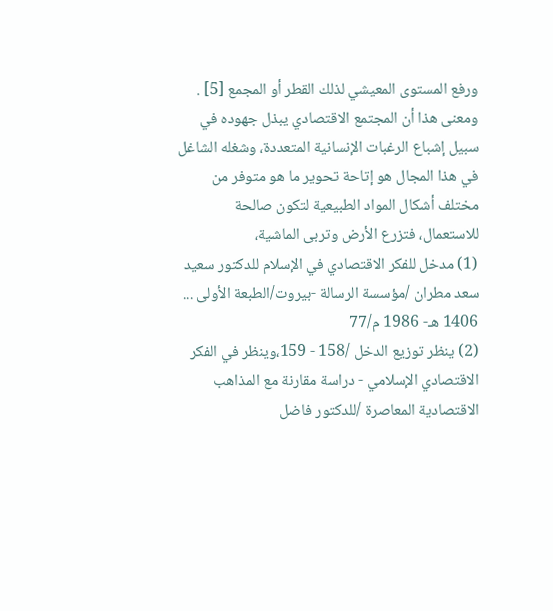ورفع المستوى المعيشي لذلك القطر أو المجمع [5] .
ومعنى هذا أن المجتمع الاقتصادي يبذل جهوده في سبيل إشباع الرغبات الإنسانية المتعددة، وشغله الشاغل في هذا المجال هو إتاحة تحوير ما هو متوفر من مختلف أشكال المواد الطبيعية لتكون صالحة للاستعمال، فتزرع الأرض وتربى الماشية،
(1) مدخل للفكر الاقتصادي في الإسلام للدكتور سعيد سعد مطران /مؤسسة الرسالة -بيروت/الطبعة الأولى ... 1406 هـ- 1986 م/77
(2) ينظر توزيع الدخل /158 - 159،وينظر في الفكر الاقتصادي الإسلامي - دراسة مقارنة مع المذاهب الاقتصادية المعاصرة /للدكتور فاضل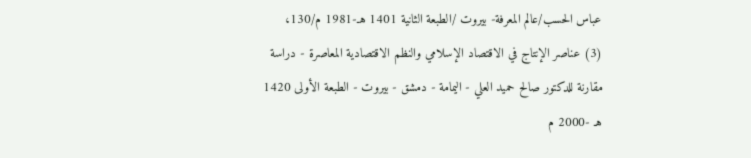عباس الحسب/عالم المعرفة- بيروت /الطبعة الثانية 1401 هـ-1981 م/130،
(3) عناصر الإنتاج في الاقتصاد الإسلامي والنظم الاقتصادية المعاصرة - دراسة مقارنة للدكتور صالح حميد العلي - اليمامة - دمشق - بيروت - الطبعة الأولى 1420 هـ -2000 م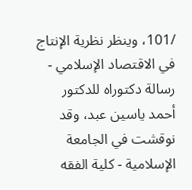/101، وينظر نظرية الإنتاج في الاقتصاد الإسلامي - رسالة دكتوراه للدكتور أحمد ياسين عبد، وقد نوقشت في الجامعة الإسلامية - كلية الفقه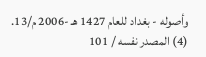وأصوله - بغداد للعام 1427 هـ -2006 م/13.
(4) المصدر نفسه / 101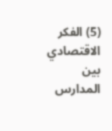(5) الفكر الاقتصادي بين المدارس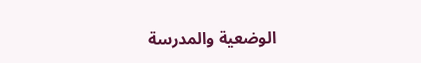الوضعية والمدرسة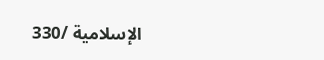الإسلامية /330